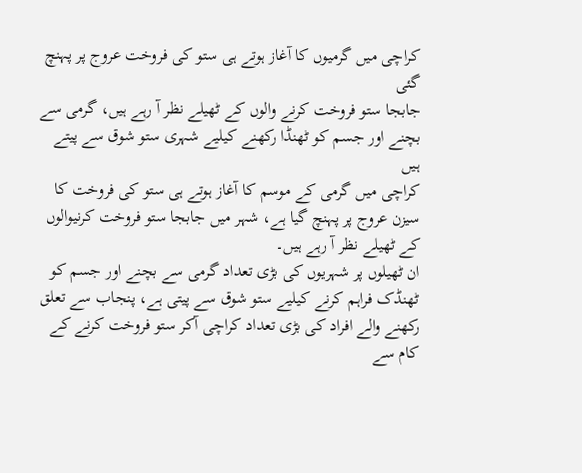کراچی میں گرمیوں کا آغاز ہوتے ہی ستو کی فروخت عروج پر پہنچ گئی
جابجا ستو فروخت کرنے والوں کے ٹھیلے نظر آ رہے ہیں، گرمی سے بچنے اور جسم کو ٹھنڈا رکھنے کیلیے شہری ستو شوق سے پیتے ہیں
کراچی میں گرمی کے موسم کا آغاز ہوتے ہی ستو کی فروخت کا سیزن عروج پر پہنچ گیا ہے، شہر میں جابجا ستو فروخت کرنیوالوں کے ٹھیلے نظر آ رہے ہیں۔
ان ٹھیلوں پر شہریوں کی بڑی تعداد گرمی سے بچنے اور جسم کو ٹھنڈک فراہم کرنے کیلیے ستو شوق سے پیتی ہے، پنجاب سے تعلق رکھنے والے افراد کی بڑی تعداد کراچی آکر ستو فروخت کرنے کے کام سے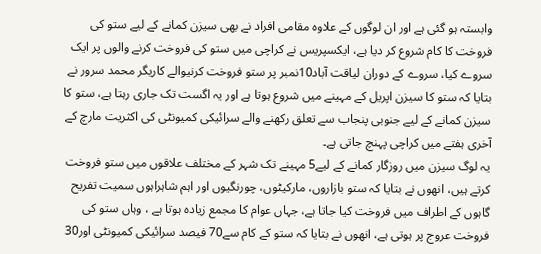وابستہ ہو گئی ہے اور ان لوگوں کے علاوہ مقامی افراد نے بھی سیزن کمانے کے لیے ستو کی فروخت کا کام شروع کر دیا ہے، ایکسپریس نے کراچی میں ستو کی فروخت کرنے والوں پر ایک سروے کیا، سروے کے دوران لیاقت آباد10نمبر پر ستو فروخت کرنیوالے کاریگر محمد سرور نے بتایا کہ ستو کا سیزن اپریل کے مہینے میں شروع ہوتا ہے اور یہ اگست تک جاری رہتا ہے، ستو کا سیزن کمانے کے لیے جنوبی پنجاب سے تعلق رکھنے والے سرائیکی کمیونٹی کی اکثریت مارچ کے آخری ہفتے میں کراچی پہنچ جاتی ہے۔
یہ لوگ سیزن میں روزگار کمانے کے لیے5 مہینے تک شہر کے مختلف علاقوں میں ستو فروخت کرتے ہیں، انھوں نے بتایا کہ ستو بازاروں، مارکیٹوں، چورنگیوں اور اہم شاہراہوں سمیت تفریح گاہوں کے اطراف میں فروخت کیا جاتا ہے، جہاں عوام کا مجمع زیادہ ہوتا ہے ، وہاں ستو کی فروخت عروج پر ہوتی ہے، انھوں نے بتایا کہ ستو کے کام سے70 فیصد سرائیکی کمیونٹی اور30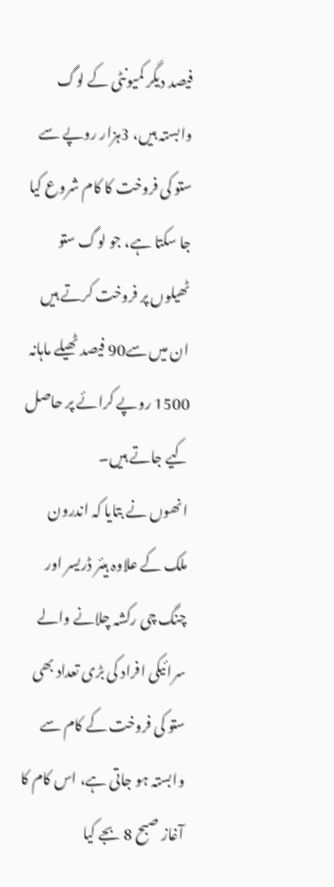فیصد دیگر کمیونٹی کے لوگ وابستہ ہیں، 3ہزار روپے سے ستو کی فروخت کا کام شروع کیا جا سکتا ہے، جو لوگ ستو ٹھیلوں پر فروخت کرتے ہیں ان میں سے90 فیصد ٹھیلے ماہانہ 1500 روپے کرائے پر حاصل کیے جاتے ہیں۔
انھوں نے بتایا کہ اندرون ملک کے علاوہ ہیئر ڈریسر اور چنگ چی رکشہ چلانے والے سرائیکی افراد کی بڑی تعداد بھی ستو کی فروخت کے کام سے وابستہ ہو جاتی ہے، اس کام کا آغاز صبح 8 بجے کیا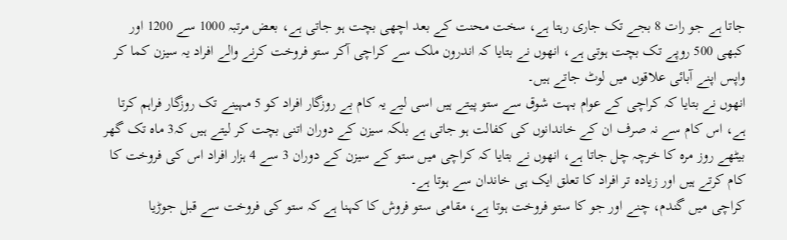جاتا ہے جو رات 8 بجے تک جاری رہتا ہے، سخت محنت کے بعد اچھی بچت ہو جاتی ہے، بعض مرتبہ 1000 سے 1200 اور کبھی 500 روپے تک بچت ہوتی ہے، انھوں نے بتایا کہ اندرون ملک سے کراچی آکر ستو فروخت کرنے والے افراد یہ سیزن کما کر واپس اپنے آبائی علاقوں میں لوٹ جاتے ہیں۔
انھوں نے بتایا کہ کراچی کے عوام بہت شوق سے ستو پیتے ہیں اسی لیے یہ کام بے روزگار افراد کو 5 مہینے تک روزگار فراہم کرتا ہے، اس کام سے نہ صرف ان کے خاندانوں کی کفالت ہو جاتی ہے بلکہ سیزن کے دوران اتنی بچت کر لیتے ہیں کہ3 ماہ تک گھر بیٹھے روز مرہ کا خرچہ چل جاتا ہے، انھوں نے بتایا کہ کراچی میں ستو کے سیزن کے دوران 3 سے 4 ہزار افراد اس کی فروخت کا کام کرتے ہیں اور زیادہ تر افراد کا تعلق ایک ہی خاندان سے ہوتا ہے۔
کراچی میں گندم، چنے اور جو کا ستو فروخت ہوتا ہے، مقامی ستو فروش کا کہنا ہے کہ ستو کی فروخت سے قبل جوڑیا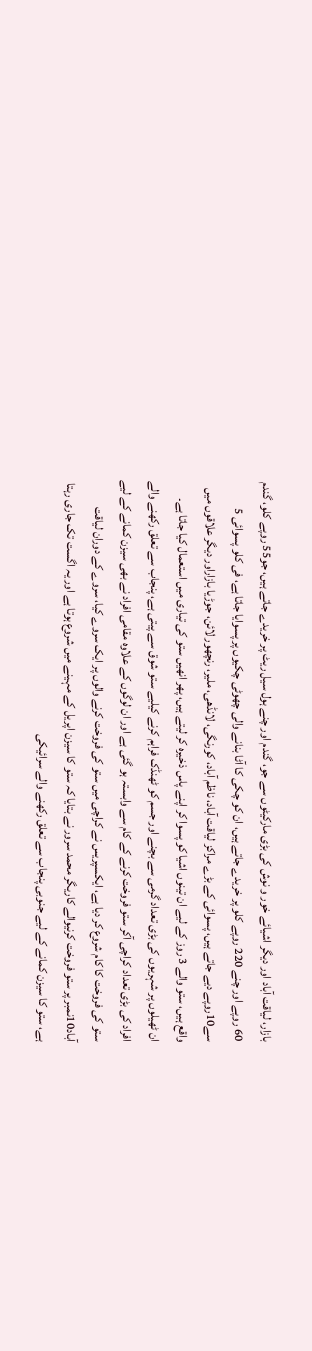بازار، لیاقت آباد اور دیگر اشیائے خور و نوش کی بڑی مارکیٹوں سے جو، گندم اور چنے ہول سیل ریٹ پر خریدے جاتے ہیں، جو55 روپے کلو، گندم 60 روپے اور چنے 220 روپے کلو پر خریدے جاتے ہیں، ان کو چکی کا آٹا بنانے والی چھوٹی چکیوں پر پسوایا جاتا ہے، فی کلو پسوائی 5 سے10روپے دیے جاتے ہیں، پسوائی کے بڑے مراکز لیاقت آباد، ناظم آباد، کورنگی، لانڈھی، ملیر، رنچھور لائن، جوڑیا بازاراور دیگر علاقوں میں واقع ہیں، ستو والے 3 روز کے لیے ان تینوں اشیا کو پسوا کر اپنے پاس ذخیرہ کر لیتے ہیں، پھر انھیں ستو کی تیاری میں استعمال کیا جاتا ہے۔
ان ٹھیلوں پر شہریوں کی بڑی تعداد گرمی سے بچنے اور جسم کو ٹھنڈک فراہم کرنے کیلیے ستو شوق سے پیتی ہے، پنجاب سے تعلق رکھنے والے افراد کی بڑی تعداد کراچی آکر ستو فروخت کرنے کے کام سے وابستہ ہو گئی ہے اور ان لوگوں کے علاوہ مقامی افراد نے بھی سیزن کمانے کے لیے ستو کی فروخت کا کام شروع کر دیا ہے، ایکسپریس نے کراچی میں ستو کی فروخت کرنے والوں پر ایک سروے کیا، سروے کے دوران لیاقت آباد10نمبر پر ستو فروخت کرنیوالے کاریگر محمد سرور نے بتایا کہ ستو کا سیزن اپریل کے مہینے میں شروع ہوتا ہے اور یہ اگست تک جاری رہتا ہے، ستو کا سیزن کمانے کے لیے جنوبی پنجاب سے تعلق رکھنے والے سرائیکی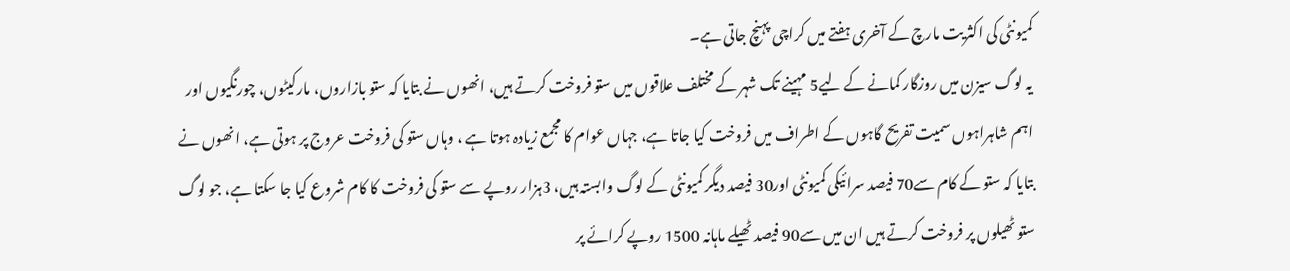کمیونٹی کی اکثریت مارچ کے آخری ہفتے میں کراچی پہنچ جاتی ہے۔
یہ لوگ سیزن میں روزگار کمانے کے لیے5 مہینے تک شہر کے مختلف علاقوں میں ستو فروخت کرتے ہیں، انھوں نے بتایا کہ ستو بازاروں، مارکیٹوں، چورنگیوں اور اہم شاہراہوں سمیت تفریح گاہوں کے اطراف میں فروخت کیا جاتا ہے، جہاں عوام کا مجمع زیادہ ہوتا ہے ، وہاں ستو کی فروخت عروج پر ہوتی ہے، انھوں نے بتایا کہ ستو کے کام سے70 فیصد سرائیکی کمیونٹی اور30 فیصد دیگر کمیونٹی کے لوگ وابستہ ہیں، 3ہزار روپے سے ستو کی فروخت کا کام شروع کیا جا سکتا ہے، جو لوگ ستو ٹھیلوں پر فروخت کرتے ہیں ان میں سے90 فیصد ٹھیلے ماہانہ 1500 روپے کرائے پر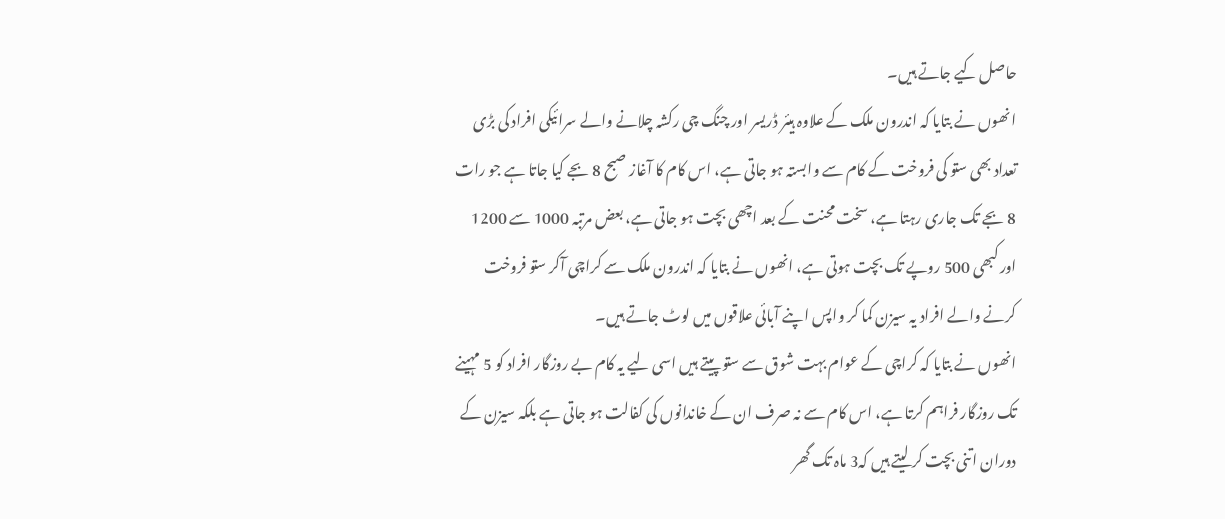حاصل کیے جاتے ہیں۔
انھوں نے بتایا کہ اندرون ملک کے علاوہ ہیئر ڈریسر اور چنگ چی رکشہ چلانے والے سرائیکی افراد کی بڑی تعداد بھی ستو کی فروخت کے کام سے وابستہ ہو جاتی ہے، اس کام کا آغاز صبح 8 بجے کیا جاتا ہے جو رات 8 بجے تک جاری رہتا ہے، سخت محنت کے بعد اچھی بچت ہو جاتی ہے، بعض مرتبہ 1000 سے 1200 اور کبھی 500 روپے تک بچت ہوتی ہے، انھوں نے بتایا کہ اندرون ملک سے کراچی آکر ستو فروخت کرنے والے افراد یہ سیزن کما کر واپس اپنے آبائی علاقوں میں لوٹ جاتے ہیں۔
انھوں نے بتایا کہ کراچی کے عوام بہت شوق سے ستو پیتے ہیں اسی لیے یہ کام بے روزگار افراد کو 5 مہینے تک روزگار فراہم کرتا ہے، اس کام سے نہ صرف ان کے خاندانوں کی کفالت ہو جاتی ہے بلکہ سیزن کے دوران اتنی بچت کر لیتے ہیں کہ3 ماہ تک گھر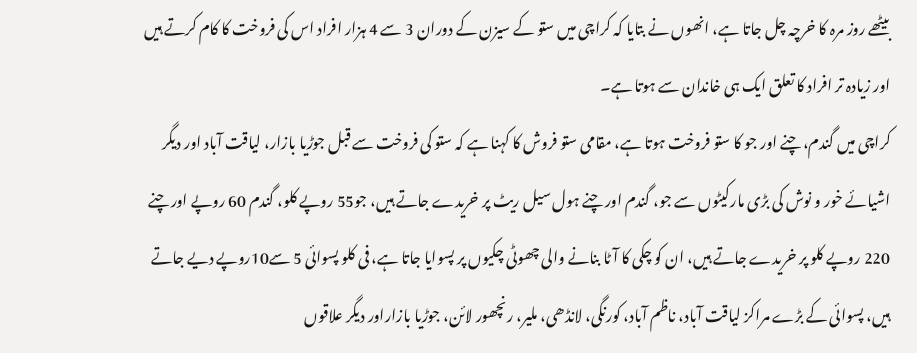بیٹھے روز مرہ کا خرچہ چل جاتا ہے، انھوں نے بتایا کہ کراچی میں ستو کے سیزن کے دوران 3 سے 4 ہزار افراد اس کی فروخت کا کام کرتے ہیں اور زیادہ تر افراد کا تعلق ایک ہی خاندان سے ہوتا ہے۔
کراچی میں گندم، چنے اور جو کا ستو فروخت ہوتا ہے، مقامی ستو فروش کا کہنا ہے کہ ستو کی فروخت سے قبل جوڑیا بازار، لیاقت آباد اور دیگر اشیائے خور و نوش کی بڑی مارکیٹوں سے جو، گندم اور چنے ہول سیل ریٹ پر خریدے جاتے ہیں، جو55 روپے کلو، گندم 60 روپے اور چنے 220 روپے کلو پر خریدے جاتے ہیں، ان کو چکی کا آٹا بنانے والی چھوٹی چکیوں پر پسوایا جاتا ہے، فی کلو پسوائی 5 سے10روپے دیے جاتے ہیں، پسوائی کے بڑے مراکز لیاقت آباد، ناظم آباد، کورنگی، لانڈھی، ملیر، رنچھور لائن، جوڑیا بازاراور دیگر علاقوں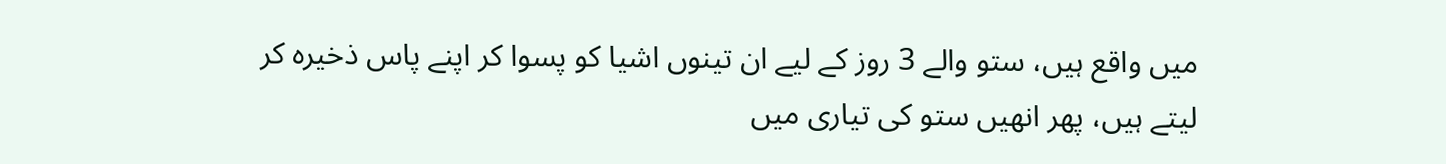میں واقع ہیں، ستو والے 3 روز کے لیے ان تینوں اشیا کو پسوا کر اپنے پاس ذخیرہ کر لیتے ہیں، پھر انھیں ستو کی تیاری میں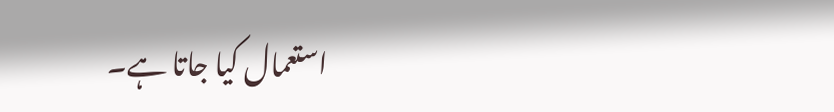استعمال کیا جاتا ہے۔